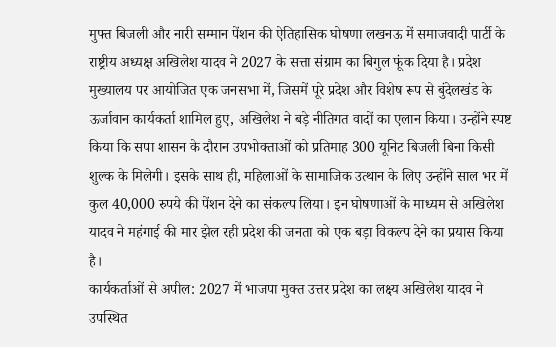मुफ्त बिजली और नारी सम्मान पेंशन की ऐतिहासिक घोषणा लखनऊ में समाजवादी पार्टी के राष्ट्रीय अध्यक्ष अखिलेश यादव ने 2027 के सत्ता संग्राम का बिगुल फूंक दिया है। प्रदेश मुख्यालय पर आयोजित एक जनसभा में, जिसमें पूरे प्रदेश और विशेष रूप से बुंदेलखंड के ऊर्जावान कार्यकर्ता शामिल हुए, अखिलेश ने बड़े नीतिगत वादों का एलान किया। उन्होंने स्पष्ट किया कि सपा शासन के दौरान उपभोक्ताओं को प्रतिमाह 300 यूनिट बिजली बिना किसी शुल्क के मिलेगी। इसके साथ ही, महिलाओं के सामाजिक उत्थान के लिए उन्होंने साल भर में कुल 40,000 रुपये की पेंशन देने का संकल्प लिया। इन घोषणाओं के माध्यम से अखिलेश यादव ने महंगाई की मार झेल रही प्रदेश की जनता को एक बड़ा विकल्प देने का प्रयास किया है।
कार्यकर्ताओं से अपील: 2027 में भाजपा मुक्त उत्तर प्रदेश का लक्ष्य अखिलेश यादव ने उपस्थित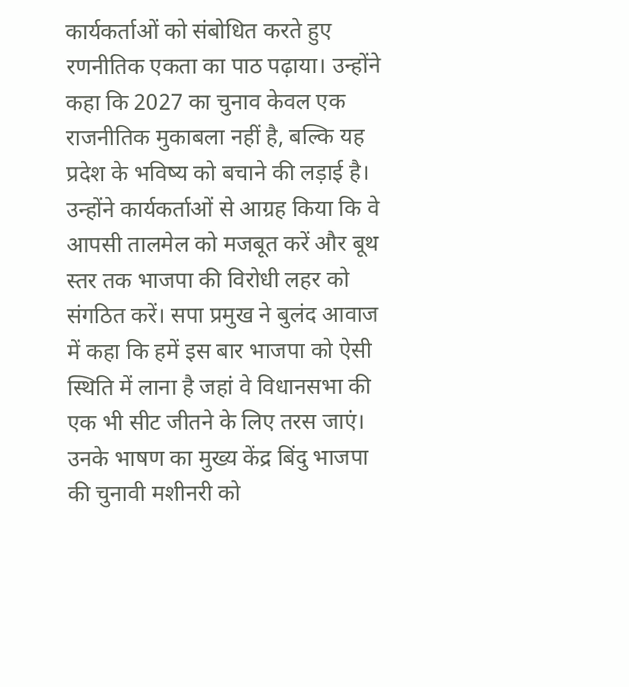कार्यकर्ताओं को संबोधित करते हुए रणनीतिक एकता का पाठ पढ़ाया। उन्होंने कहा कि 2027 का चुनाव केवल एक राजनीतिक मुकाबला नहीं है, बल्कि यह प्रदेश के भविष्य को बचाने की लड़ाई है। उन्होंने कार्यकर्ताओं से आग्रह किया कि वे आपसी तालमेल को मजबूत करें और बूथ स्तर तक भाजपा की विरोधी लहर को संगठित करें। सपा प्रमुख ने बुलंद आवाज में कहा कि हमें इस बार भाजपा को ऐसी स्थिति में लाना है जहां वे विधानसभा की एक भी सीट जीतने के लिए तरस जाएं। उनके भाषण का मुख्य केंद्र बिंदु भाजपा की चुनावी मशीनरी को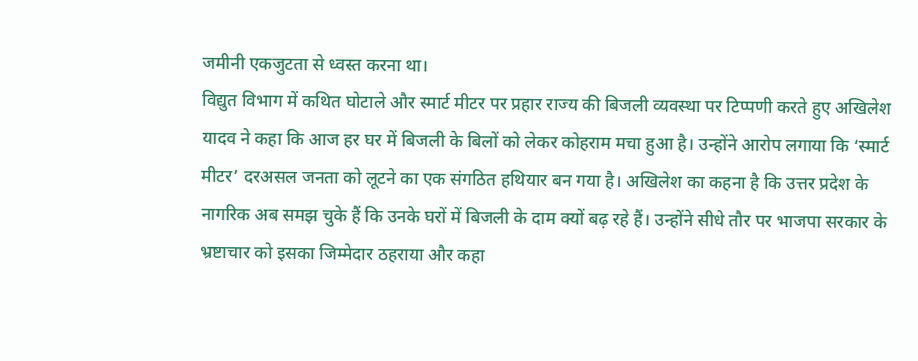जमीनी एकजुटता से ध्वस्त करना था।
विद्युत विभाग में कथित घोटाले और स्मार्ट मीटर पर प्रहार राज्य की बिजली व्यवस्था पर टिप्पणी करते हुए अखिलेश यादव ने कहा कि आज हर घर में बिजली के बिलों को लेकर कोहराम मचा हुआ है। उन्होंने आरोप लगाया कि ‘स्मार्ट मीटर’ दरअसल जनता को लूटने का एक संगठित हथियार बन गया है। अखिलेश का कहना है कि उत्तर प्रदेश के नागरिक अब समझ चुके हैं कि उनके घरों में बिजली के दाम क्यों बढ़ रहे हैं। उन्होंने सीधे तौर पर भाजपा सरकार के भ्रष्टाचार को इसका जिम्मेदार ठहराया और कहा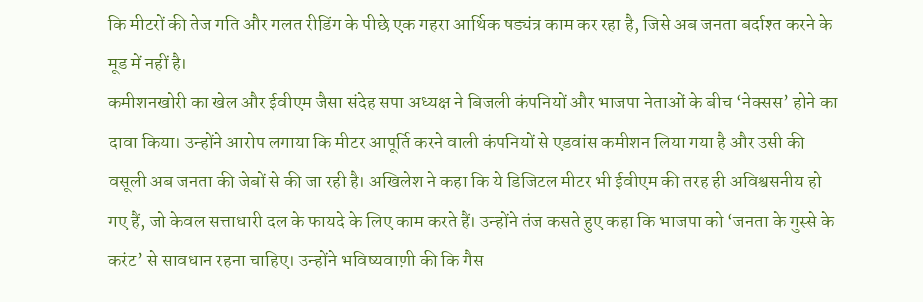कि मीटरों की तेज गति और गलत रीडिंग के पीछे एक गहरा आर्थिक षड्यंत्र काम कर रहा है, जिसे अब जनता बर्दाश्त करने के मूड में नहीं है।
कमीशनखोरी का खेल और ईवीएम जैसा संदेह सपा अध्यक्ष ने बिजली कंपनियों और भाजपा नेताओं के बीच ‘नेक्सस’ होने का दावा किया। उन्होंने आरोप लगाया कि मीटर आपूर्ति करने वाली कंपनियों से एडवांस कमीशन लिया गया है और उसी की वसूली अब जनता की जेबों से की जा रही है। अखिलेश ने कहा कि ये डिजिटल मीटर भी ईवीएम की तरह ही अविश्वसनीय हो गए हैं, जो केवल सत्ताधारी दल के फायदे के लिए काम करते हैं। उन्होंने तंज कसते हुए कहा कि भाजपा को ‘जनता के गुस्से के करंट’ से सावधान रहना चाहिए। उन्होंने भविष्यवाण़ी की कि गैस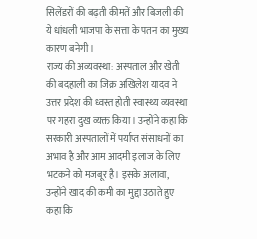सिलेंडरों की बढ़ती कीमतें और बिजली की ये धांधली भाजपा के सत्ता के पतन का मुख्य कारण बनेगी।
राज्य की अव्यवस्था: अस्पताल और खेती की बदहाली का जिक्र अखिलेश यादव ने उत्तर प्रदेश की ध्वस्त होती स्वास्थ्य व्यवस्था पर गहरा दुख व्यक्त किया। उन्होंने कहा कि सरकारी अस्पतालों में पर्याप्त संसाधनों का अभाव है और आम आदमी इलाज के लिए भटकने को मजबूर है। इसके अलावा, उन्होंने खाद की कमी का मुद्दा उठाते हुए कहा कि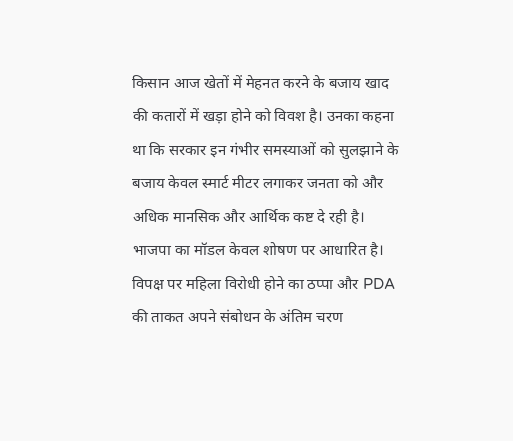किसान आज खेतों में मेहनत करने के बजाय खाद की कतारों में खड़ा होने को विवश है। उनका कहना था कि सरकार इन गंभीर समस्याओं को सुलझाने के बजाय केवल स्मार्ट मीटर लगाकर जनता को और अधिक मानसिक और आर्थिक कष्ट दे रही है। भाजपा का मॉडल केवल शोषण पर आधारित है।
विपक्ष पर महिला विरोधी होने का ठप्पा और PDA की ताकत अपने संबोधन के अंतिम चरण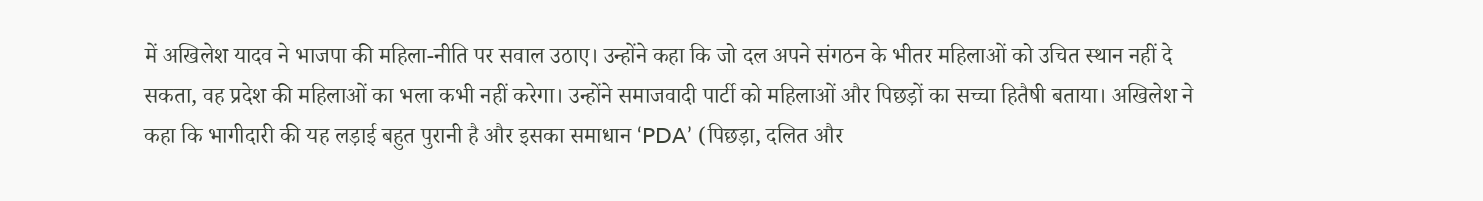में अखिलेश यादव ने भाजपा की महिला-नीति पर सवाल उठाए। उन्होंने कहा कि जो दल अपने संगठन के भीतर महिलाओं को उचित स्थान नहीं दे सकता, वह प्रदेश की महिलाओं का भला कभी नहीं करेगा। उन्होंने समाजवादी पार्टी को महिलाओं और पिछड़ों का सच्चा हितैषी बताया। अखिलेश ने कहा कि भागीदारी की यह लड़ाई बहुत पुरानी है और इसका समाधान ‘PDA’ (पिछड़ा, दलित और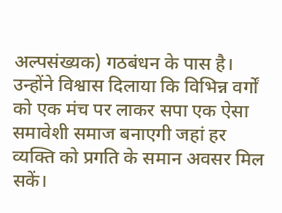अल्पसंख्यक) गठबंधन के पास है। उन्होंने विश्वास दिलाया कि विभिन्न वर्गों को एक मंच पर लाकर सपा एक ऐसा समावेशी समाज बनाएगी जहां हर व्यक्ति को प्रगति के समान अवसर मिल सकें।